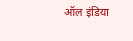ऑल इंडिया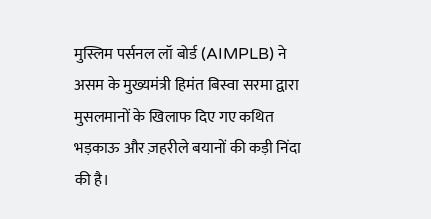मुस्लिम पर्सनल लॉ बोर्ड (AIMPLB) ने असम के मुख्यमंत्री हिमंत बिस्वा सरमा द्वारा मुसलमानों के खिलाफ दिए गए कथित भड़काऊ और ज़हरीले बयानों की कड़ी निंदा की है।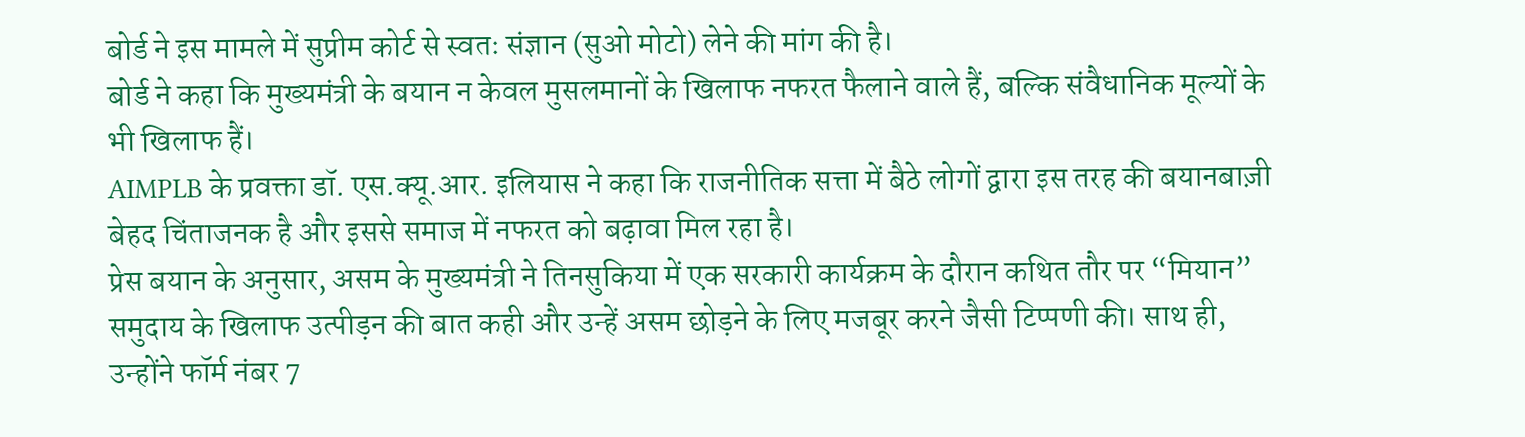बोर्ड ने इस मामले में सुप्रीम कोर्ट से स्वतः संज्ञान (सुओ मोटो) लेने की मांग की है।
बोर्ड ने कहा कि मुख्यमंत्री के बयान न केवल मुसलमानों के खिलाफ नफरत फैलाने वाले हैं, बल्कि संवैधानिक मूल्यों के भी खिलाफ हैं।
AIMPLB के प्रवक्ता डॉ. एस.क्यू.आर. इलियास ने कहा कि राजनीतिक सत्ता में बैठे लोगों द्वारा इस तरह की बयानबाज़ी बेहद चिंताजनक है और इससे समाज में नफरत को बढ़ावा मिल रहा है।
प्रेस बयान के अनुसार, असम के मुख्यमंत्री ने तिनसुकिया में एक सरकारी कार्यक्रम के दौरान कथित तौर पर “मियान” समुदाय के खिलाफ उत्पीड़न की बात कही और उन्हें असम छोड़ने के लिए मजबूर करने जैसी टिप्पणी की। साथ ही, उन्होंने फॉर्म नंबर 7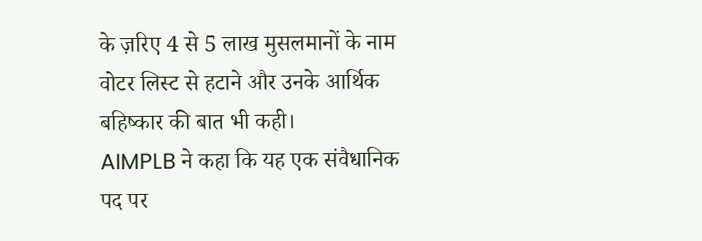के ज़रिए 4 से 5 लाख मुसलमानों के नाम वोटर लिस्ट से हटाने और उनके आर्थिक बहिष्कार की बात भी कही।
AIMPLB ने कहा कि यह एक संवैधानिक पद पर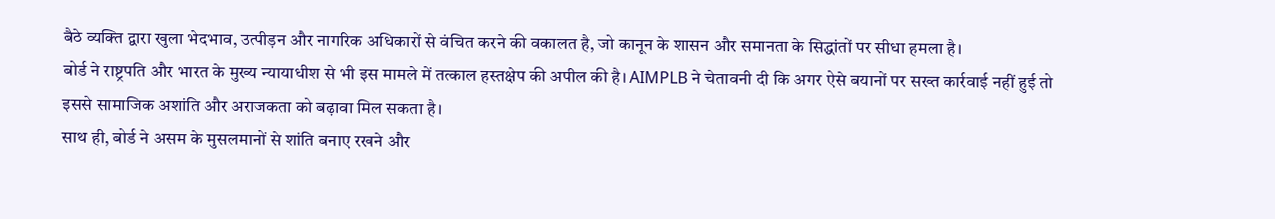बैठे व्यक्ति द्वारा खुला भेदभाव, उत्पीड़न और नागरिक अधिकारों से वंचित करने की वकालत है, जो कानून के शासन और समानता के सिद्धांतों पर सीधा हमला है।
बोर्ड ने राष्ट्रपति और भारत के मुख्य न्यायाधीश से भी इस मामले में तत्काल हस्तक्षेप की अपील की है। AIMPLB ने चेतावनी दी कि अगर ऐसे बयानों पर सख्त कार्रवाई नहीं हुई तो इससे सामाजिक अशांति और अराजकता को बढ़ावा मिल सकता है।
साथ ही, बोर्ड ने असम के मुसलमानों से शांति बनाए रखने और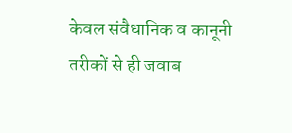केवल संवैधानिक व कानूनी तरीकों से ही जवाब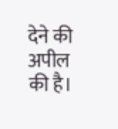देने की अपील की है।